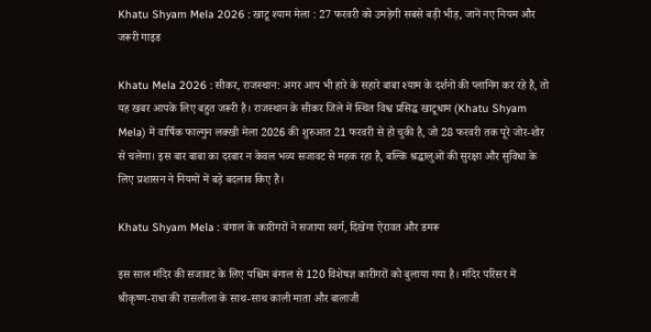Khatu Shyam Mela 2026 : खाटू श्याम मेला : 27 फरवरी को उमड़ेगी सबसे बड़ी भीड़, जानें नए नियम और जरूरी गाइड

Khatu Mela 2026 : सीकर, राजस्थान: अगर आप भी हारे के सहारे बाबा श्याम के दर्शनों की प्लानिंग कर रहे हैं, तो यह खबर आपके लिए बहुत जरूरी है। राजस्थान के सीकर जिले में स्थित विश्व प्रसिद्ध खाटूधाम (Khatu Shyam Mela) में वार्षिक फाल्गुन लक्खी मेला 2026 की शुरुआत 21 फरवरी से हो चुकी है, जो 28 फरवरी तक पूरे जोर-शोर से चलेगा। इस बार बाबा का दरबार न केवल भव्य सजावट से महक रहा है, बल्कि श्रद्धालुओं की सुरक्षा और सुविधा के लिए प्रशासन ने नियमों में बड़े बदलाव किए हैं।

Khatu Shyam Mela : बंगाल के कारीगरों ने सजाया स्वर्ग, दिखेगा ऐरावत और डमरू

इस साल मंदिर की सजावट के लिए पश्चिम बंगाल से 120 विशेषज्ञ कारीगरों को बुलाया गया है। मंदिर परिसर में श्रीकृष्ण-राधा की रासलीला के साथ-साथ काली माता और बालाजी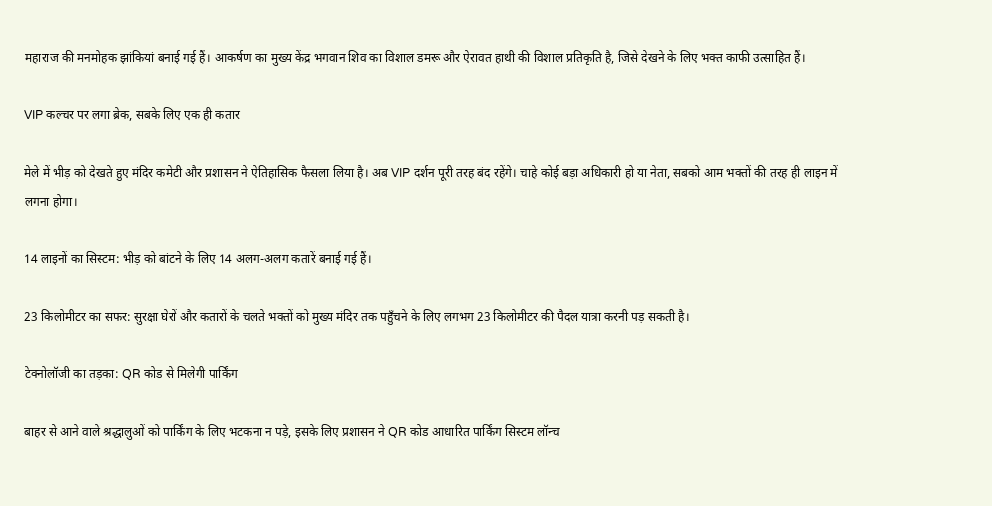महाराज की मनमोहक झांकियां बनाई गई हैं। आकर्षण का मुख्य केंद्र भगवान शिव का विशाल डमरू और ऐरावत हाथी की विशाल प्रतिकृति है, जिसे देखने के लिए भक्त काफी उत्साहित हैं।

VIP कल्चर पर लगा ब्रेक, सबके लिए एक ही कतार

मेले में भीड़ को देखते हुए मंदिर कमेटी और प्रशासन ने ऐतिहासिक फैसला लिया है। अब VIP दर्शन पूरी तरह बंद रहेंगे। चाहे कोई बड़ा अधिकारी हो या नेता, सबको आम भक्तों की तरह ही लाइन में लगना होगा।

14 लाइनों का सिस्टम: भीड़ को बांटने के लिए 14 अलग-अलग कतारें बनाई गई हैं।

23 किलोमीटर का सफर: सुरक्षा घेरों और कतारों के चलते भक्तों को मुख्य मंदिर तक पहुँचने के लिए लगभग 23 किलोमीटर की पैदल यात्रा करनी पड़ सकती है।

टेक्नोलॉजी का तड़का: QR कोड से मिलेगी पार्किंग

बाहर से आने वाले श्रद्धालुओं को पार्किंग के लिए भटकना न पड़े, इसके लिए प्रशासन ने QR कोड आधारित पार्किंग सिस्टम लॉन्च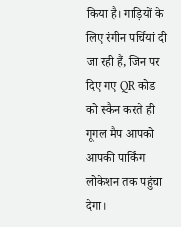किया है। गाड़ियों के लिए रंगीन पर्चियां दी जा रही हैं, जिन पर दिए गए QR कोड को स्कैन करते ही गूगल मैप आपको आपकी पार्किंग लोकेशन तक पहुंचा देगा।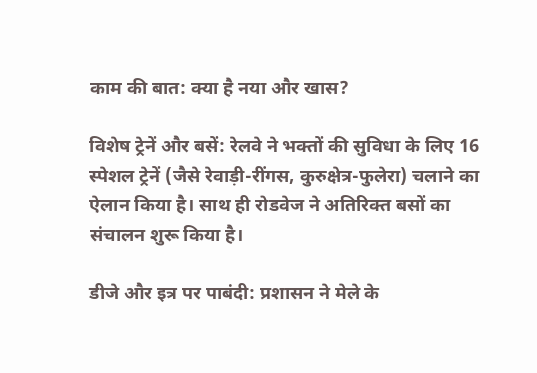काम की बात: क्या है नया और खास?

विशेष ट्रेनें और बसें: रेलवे ने भक्तों की सुविधा के लिए 16 स्पेशल ट्रेनें (जैसे रेवाड़ी-रींगस, कुरुक्षेत्र-फुलेरा) चलाने का ऐलान किया है। साथ ही रोडवेज ने अतिरिक्त बसों का संचालन शुरू किया है।

डीजे और इत्र पर पाबंदी: प्रशासन ने मेले के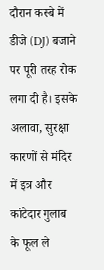दौरान कस्बे में डीजे (DJ) बजाने पर पूरी तरह रोक लगा दी है। इसके अलावा, सुरक्षा कारणों से मंदिर में इत्र और कांटेदार गुलाब के फूल ले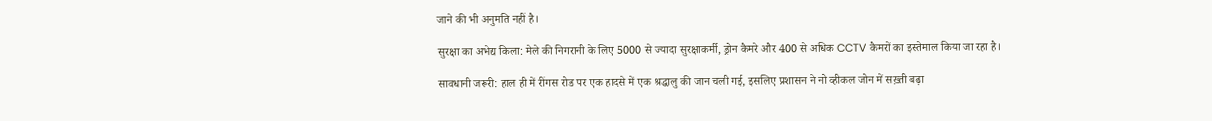जाने की भी अनुमति नहीं है।

सुरक्षा का अभेद्य किला: मेले की निगरानी के लिए 5000 से ज्यादा सुरक्षाकर्मी, ड्रोन कैमरे और 400 से अधिक CCTV कैमरों का इस्तेमाल किया जा रहा है।

सावधानी जरूरी: हाल ही में रींगस रोड पर एक हादसे में एक श्रद्धालु की जान चली गई, इसलिए प्रशासन ने नो व्हीकल जोन में सख़्ती बढ़ा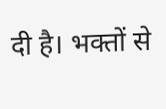दी है। भक्तों से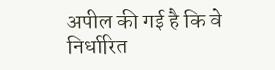अपील की गई है कि वे निर्धारित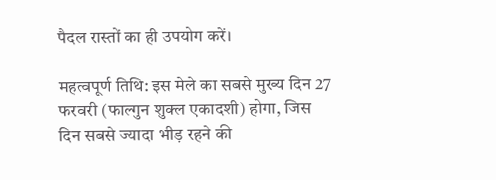पैदल रास्तों का ही उपयोग करें।

महत्वपूर्ण तिथि: इस मेले का सबसे मुख्य दिन 27 फरवरी (फाल्गुन शुक्ल एकादशी) होगा, जिस दिन सबसे ज्यादा भीड़ रहने की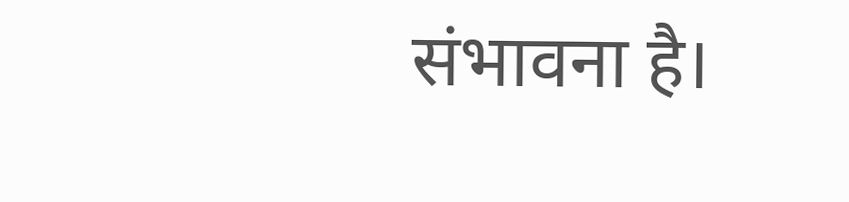संभावना है।